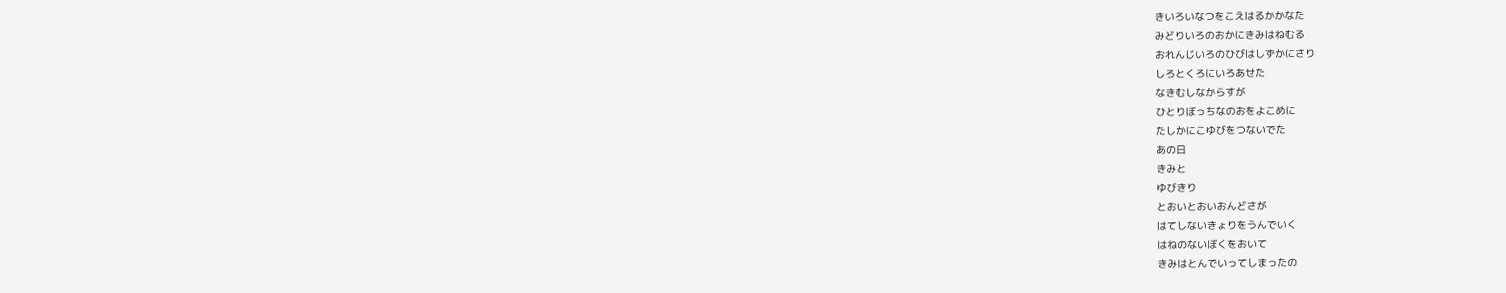きいろいなつをこえはるかかなた
みどりいろのおかにきみはねむる
おれんじいろのひびはしずかにさり
しろとくろにいろあせた
なきむしなからすが
ひとりぼっちなのおをよこめに
たしかにこゆびをつないでた
あの日
きみと
ゆびきり
とおいとおいおんどさが
はてしないきょりをうんでいく
はねのないぼくをおいて
きみはとんでいってしまったの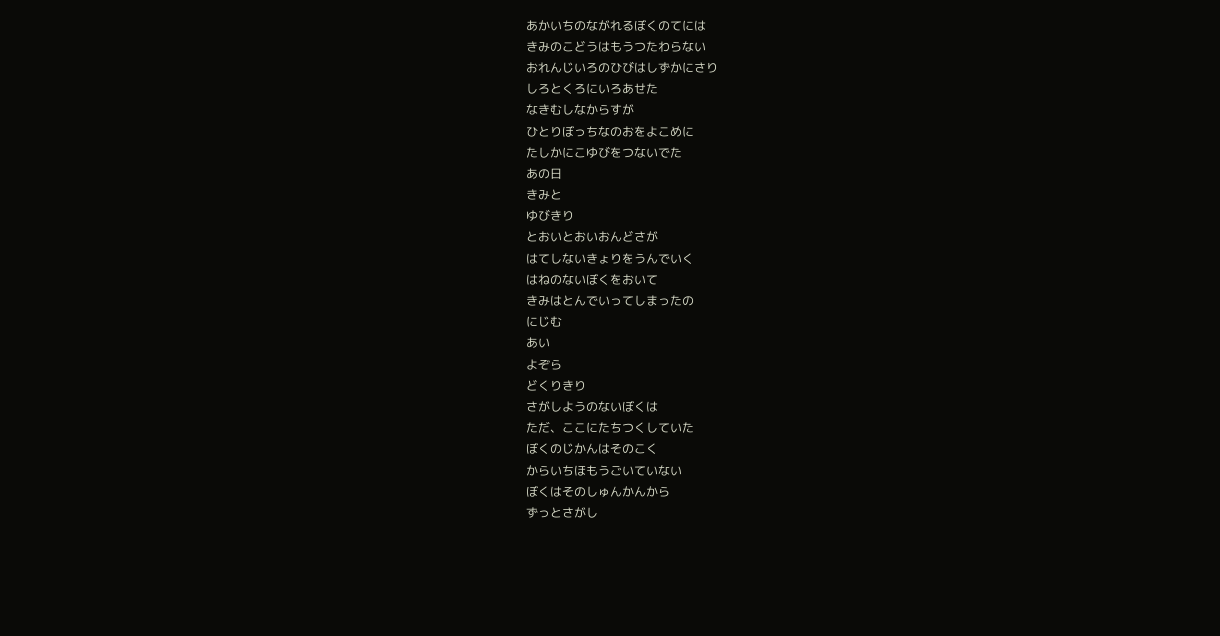あかいちのながれるぼくのてには
きみのこどうはもうつたわらない
おれんじいろのひびはしずかにさり
しろとくろにいろあせた
なきむしなからすが
ひとりぼっちなのおをよこめに
たしかにこゆびをつないでた
あの日
きみと
ゆびきり
とおいとおいおんどさが
はてしないきょりをうんでいく
はねのないぼくをおいて
きみはとんでいってしまったの
にじむ
あい
よぞら
どくりきり
さがしようのないぼくは
ただ、ここにたちつくしていた
ぼくのじかんはそのこく
からいちほもうごいていない
ぼくはそのしゅんかんから
ずっとさがし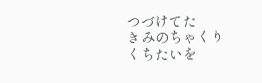つづけてた
きみのちゃくりくちたいを